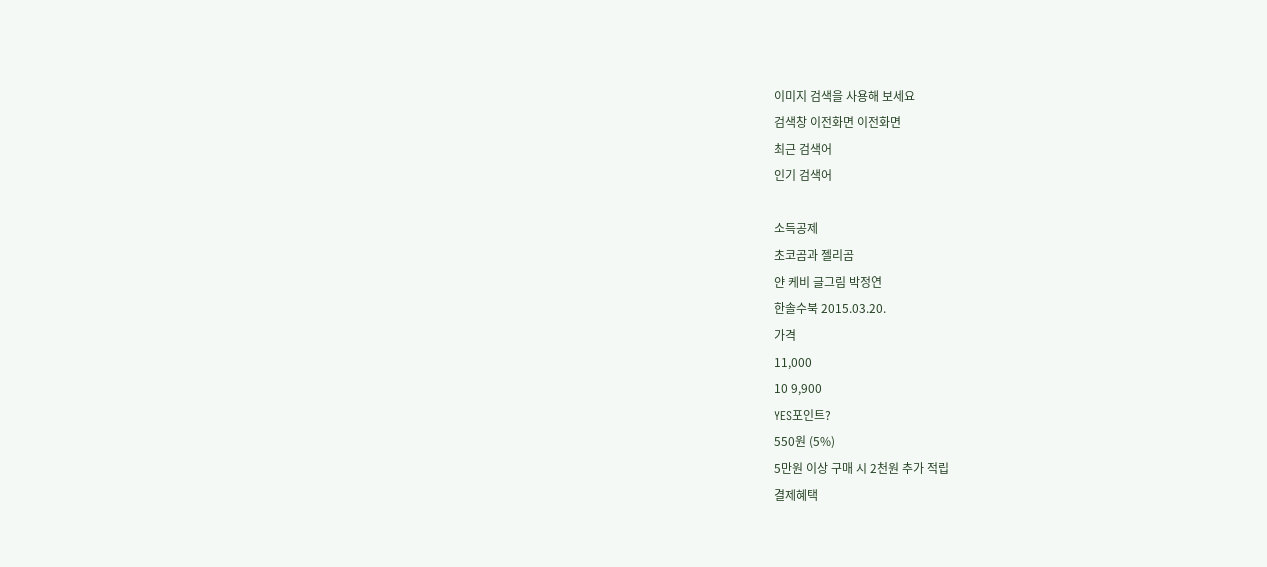이미지 검색을 사용해 보세요
검색창 이전화면 이전화면
최근 검색어
인기 검색어

소득공제
초코곰과 젤리곰
얀 케비 글그림 박정연
한솔수북 2015.03.20.
가격
11,000
10 9,900
YES포인트?
550원 (5%)
5만원 이상 구매 시 2천원 추가 적립
결제혜택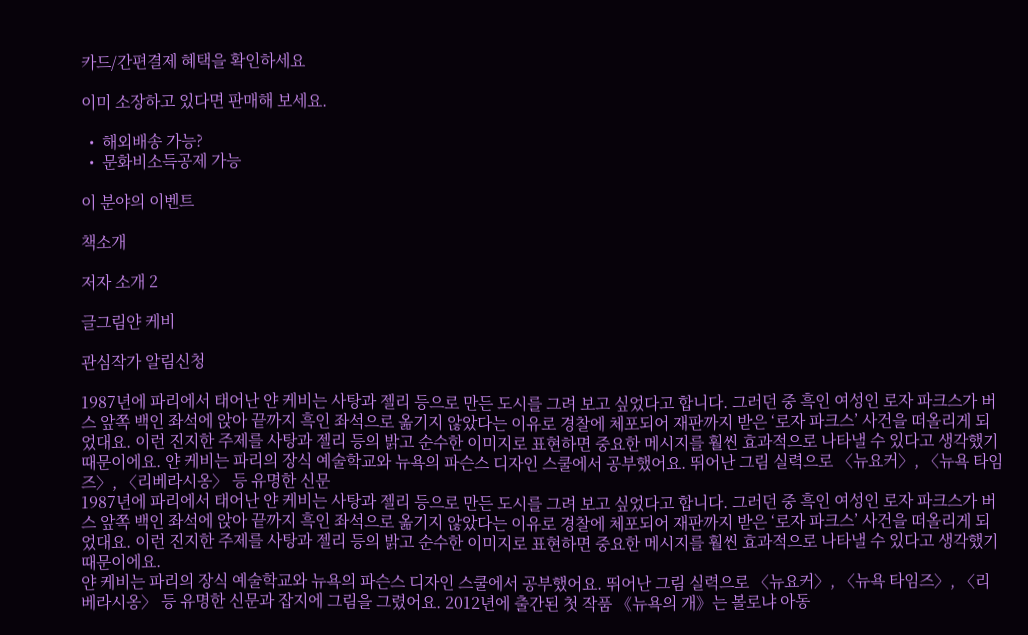카드/간편결제 혜택을 확인하세요

이미 소장하고 있다면 판매해 보세요.

  •  해외배송 가능?
  •  문화비소득공제 가능

이 분야의 이벤트

책소개

저자 소개 2

글그림얀 케비

관심작가 알림신청

1987년에 파리에서 태어난 얀 케비는 사탕과 젤리 등으로 만든 도시를 그려 보고 싶었다고 합니다. 그러던 중 흑인 여성인 로자 파크스가 버스 앞쪽 백인 좌석에 앉아 끝까지 흑인 좌석으로 옮기지 않았다는 이유로 경찰에 체포되어 재판까지 받은 ‘로자 파크스’ 사건을 떠올리게 되었대요. 이런 진지한 주제를 사탕과 젤리 등의 밝고 순수한 이미지로 표현하면 중요한 메시지를 훨씬 효과적으로 나타낼 수 있다고 생각했기 때문이에요. 얀 케비는 파리의 장식 예술학교와 뉴욕의 파슨스 디자인 스쿨에서 공부했어요. 뛰어난 그림 실력으로 〈뉴요커〉, 〈뉴욕 타임즈〉, 〈리베라시옹〉 등 유명한 신문
1987년에 파리에서 태어난 얀 케비는 사탕과 젤리 등으로 만든 도시를 그려 보고 싶었다고 합니다. 그러던 중 흑인 여성인 로자 파크스가 버스 앞쪽 백인 좌석에 앉아 끝까지 흑인 좌석으로 옮기지 않았다는 이유로 경찰에 체포되어 재판까지 받은 ‘로자 파크스’ 사건을 떠올리게 되었대요. 이런 진지한 주제를 사탕과 젤리 등의 밝고 순수한 이미지로 표현하면 중요한 메시지를 훨씬 효과적으로 나타낼 수 있다고 생각했기 때문이에요.
얀 케비는 파리의 장식 예술학교와 뉴욕의 파슨스 디자인 스쿨에서 공부했어요. 뛰어난 그림 실력으로 〈뉴요커〉, 〈뉴욕 타임즈〉, 〈리베라시옹〉 등 유명한 신문과 잡지에 그림을 그렸어요. 2012년에 출간된 첫 작품 《뉴욕의 개》는 볼로냐 아동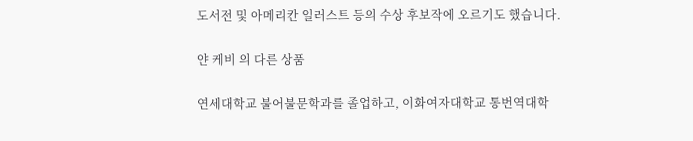도서전 및 아메리칸 일러스트 등의 수상 후보작에 오르기도 했습니다.

얀 케비 의 다른 상품

연세대학교 불어불문학과를 졸업하고, 이화여자대학교 통번역대학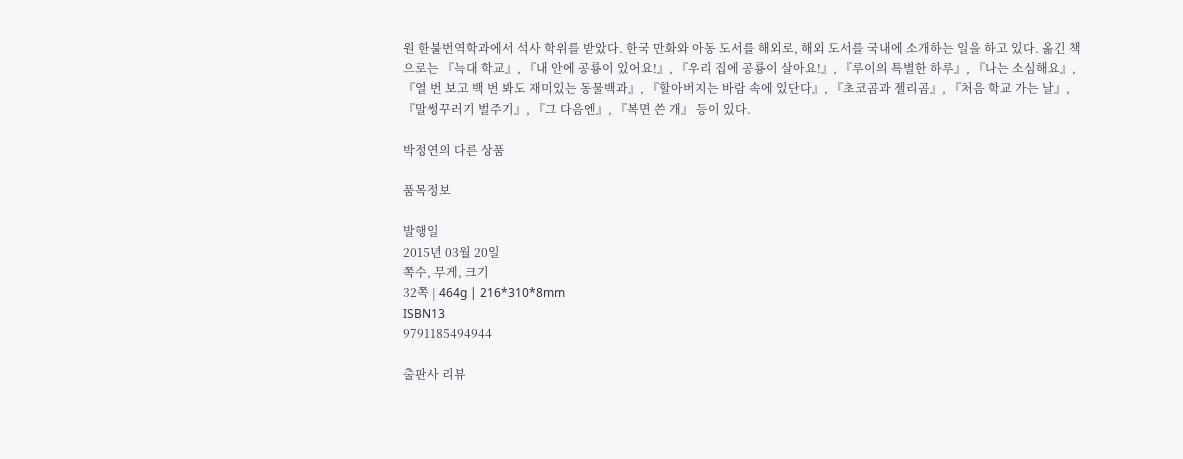원 한불번역학과에서 석사 학위를 받았다. 한국 만화와 아동 도서를 해외로, 해외 도서를 국내에 소개하는 일을 하고 있다. 옮긴 책으로는 『늑대 학교』, 『내 안에 공룡이 있어요!』, 『우리 집에 공룡이 살아요!』, 『루이의 특별한 하루』, 『나는 소심해요』, 『열 번 보고 백 번 봐도 재미있는 동물백과』, 『할아버지는 바람 속에 있단다』, 『초코곰과 젤리곰』, 『처음 학교 가는 날』, 『말썽꾸러기 벌주기』, 『그 다음엔』, 『복면 쓴 개』 등이 있다.

박정연의 다른 상품

품목정보

발행일
2015년 03월 20일
쪽수, 무게, 크기
32쪽 | 464g | 216*310*8mm
ISBN13
9791185494944

출판사 리뷰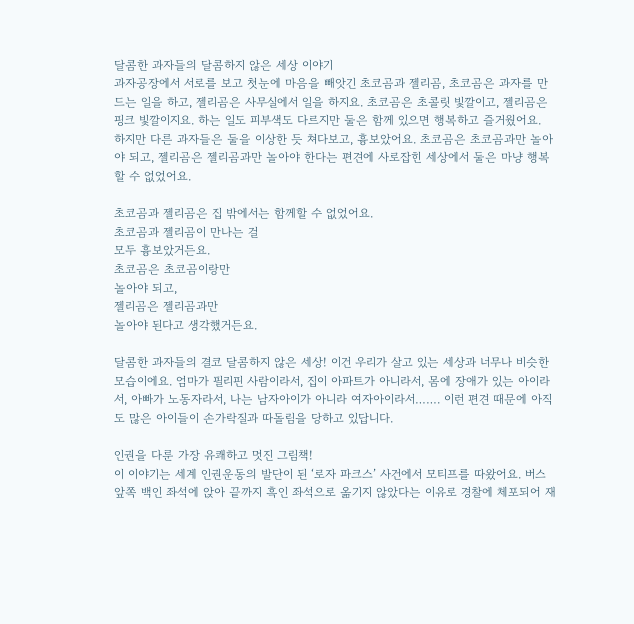달콤한 과자들의 달콤하지 않은 세상 이야기
과자공장에서 서로를 보고 첫눈에 마음을 빼앗긴 초코곰과 젤리곰, 초코곰은 과자를 만드는 일을 하고, 젤리곰은 사무실에서 일을 하지요. 초코곰은 초콜릿 빛깔이고, 젤리곰은 핑크 빛깔이지요. 하는 일도 피부색도 다르지만 둘은 함께 있으면 행복하고 즐거웠어요.
하지만 다른 과자들은 둘을 이상한 듯 쳐다보고, 흉보았어요. 초코곰은 초코곰과만 놀아야 되고, 젤리곰은 젤리곰과만 놀아야 한다는 편견에 사로잡힌 세상에서 둘은 마냥 행복할 수 없었어요.

초코곰과 젤리곰은 집 밖에서는 함께할 수 없었어요.
초코곰과 젤리곰이 만나는 걸
모두 흉보았거든요.
초코곰은 초코곰이랑만
놀아야 되고,
젤리곰은 젤리곰과만
놀아야 된다고 생각했거든요.

달콤한 과자들의 결코 달콤하지 않은 세상! 이건 우리가 살고 있는 세상과 너무나 비슷한 모습이에요. 엄마가 필리핀 사람이라서, 집이 아파트가 아니라서, 몸에 장애가 있는 아이라서, 아빠가 노동자라서, 나는 남자아이가 아니라 여자아이라서……. 이런 편견 때문에 아직도 많은 아이들이 손가락질과 따돌림을 당하고 있답니다.

인권을 다룬 가장 유쾌하고 멋진 그림책!
이 이야기는 세계 인권운동의 발단이 된 ‘로자 파크스’ 사건에서 모티프를 따왔어요. 버스 앞쪽 백인 좌석에 앉아 끝까지 흑인 좌석으로 옮기지 않았다는 이유로 경찰에 체포되어 재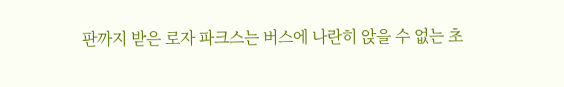판까지 받은 로자 파크스는 버스에 나란히 앉을 수 없는 초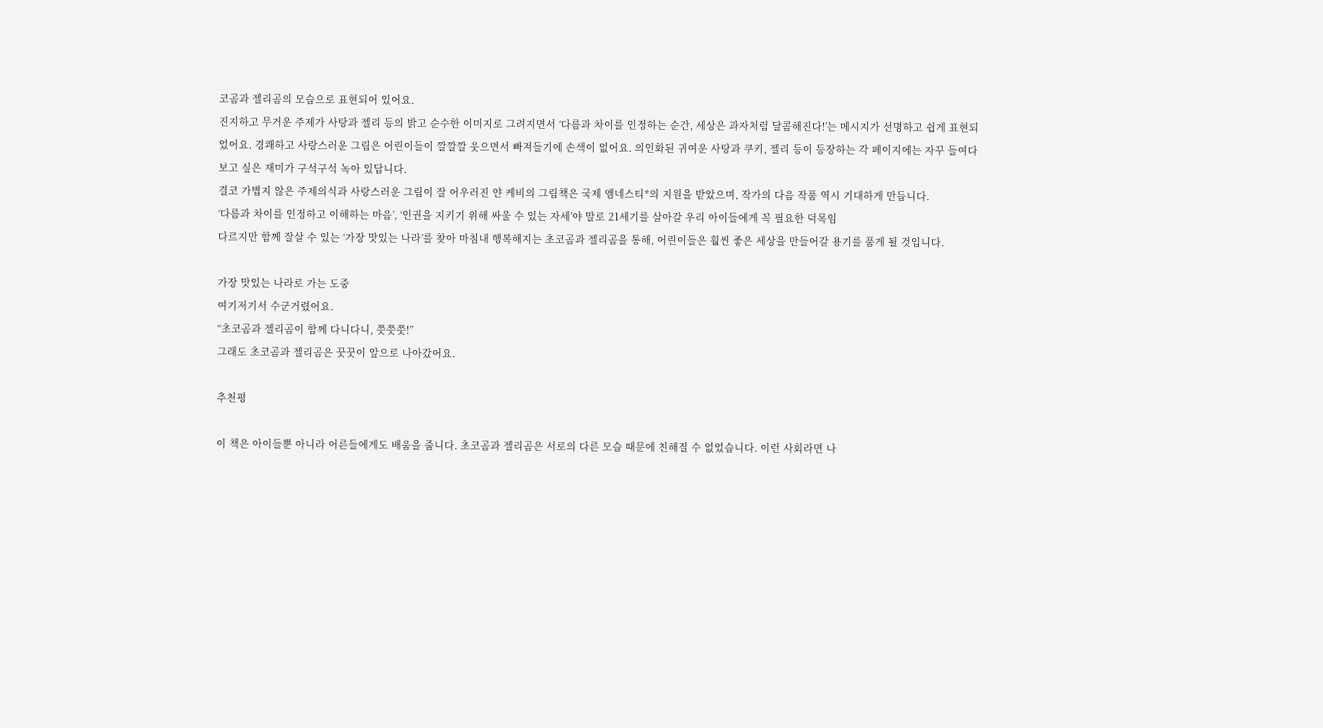코곰과 젤리곰의 모습으로 표현되어 있어요.
진지하고 무거운 주제가 사탕과 젤리 등의 밝고 순수한 이미지로 그려지면서 ‘다름과 차이를 인정하는 순간, 세상은 과자처럼 달콤해진다!’는 메시지가 선명하고 쉽게 표현되었어요. 경쾌하고 사랑스러운 그림은 어린이들이 깔깔깔 웃으면서 빠져들기에 손색이 없어요. 의인화된 귀여운 사탕과 쿠키, 젤리 등이 등장하는 각 페이지에는 자꾸 들여다보고 싶은 재미가 구석구석 녹아 있답니다.
결코 가볍지 않은 주제의식과 사랑스러운 그림이 잘 어우러진 얀 케비의 그림책은 국제 앰네스티*의 지원을 받았으며, 작가의 다음 작품 역시 기대하게 만듭니다.
‘다름과 차이를 인정하고 이해하는 마음’, ‘인권을 지키기 위해 싸울 수 있는 자세’야 말로 21세기를 살아갈 우리 아이들에게 꼭 필요한 덕목임
다르지만 함께 잘살 수 있는 ‘가장 맛있는 나라’를 찾아 마침내 행복해지는 초코곰과 젤리곰을 통해, 어린이들은 훨씬 좋은 세상을 만들어갈 용기를 품게 될 것입니다.

가장 맛있는 나라로 가는 도중
여기저기서 수군거렸어요.
“초코곰과 젤리곰이 함께 다니다니, 쯧쯧쯧!”
그래도 초코곰과 젤리곰은 꿋꿋이 앞으로 나아갔어요.

추천평

이 책은 아이들뿐 아니라 어른들에게도 배움을 줍니다. 초코곰과 젤리곰은 서로의 다른 모습 때문에 친해질 수 없었습니다. 이런 사회라면 나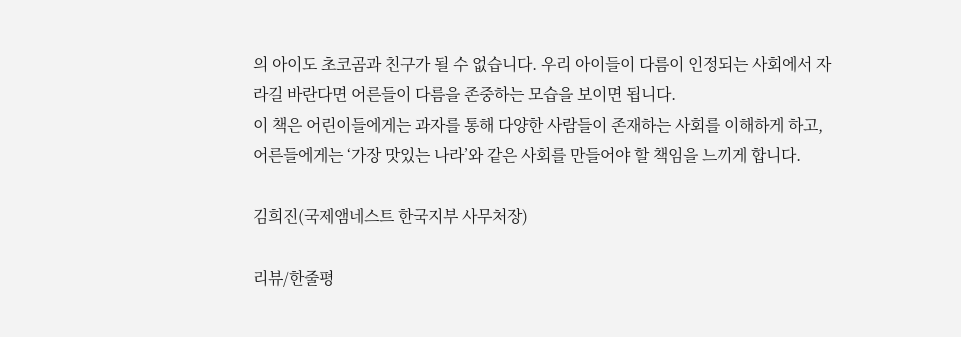의 아이도 초코곰과 친구가 될 수 없습니다. 우리 아이들이 다름이 인정되는 사회에서 자라길 바란다면 어른들이 다름을 존중하는 모습을 보이면 됩니다.
이 책은 어린이들에게는 과자를 통해 다양한 사람들이 존재하는 사회를 이해하게 하고, 어른들에게는 ‘가장 맛있는 나라’와 같은 사회를 만들어야 할 책임을 느끼게 합니다.

김희진(국제앰네스트 한국지부 사무처장)

리뷰/한줄평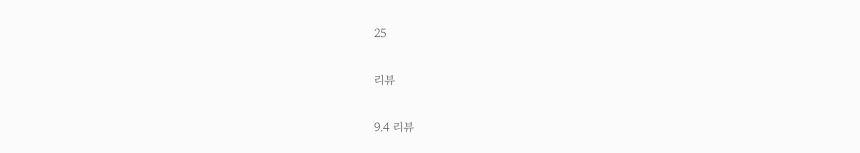25

리뷰

9.4 리뷰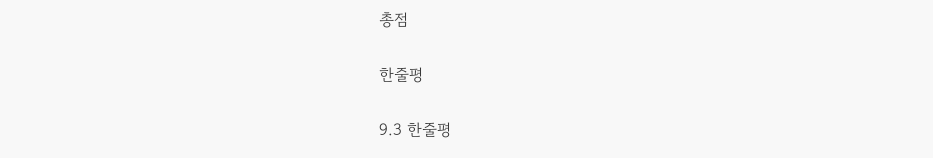총점

한줄평

9.3 한줄평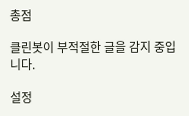총점

클린봇이 부적절한 글을 감지 중입니다.

설정